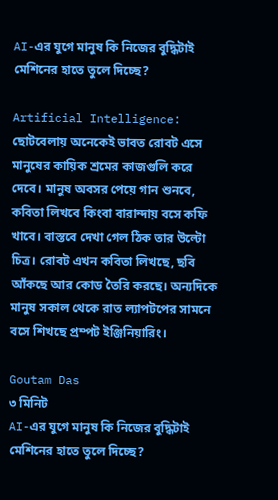AI-এর যুগে মানুষ কি নিজের বুদ্ধিটাই মেশিনের হাতে তুলে দিচ্ছে?

Artificial Intelligence: ছোটবেলায় অনেকেই ভাবত রোবট এসে মানুষের কায়িক শ্রমের কাজগুলি করে দেবে। মানুষ অবসর পেয়ে গান শুনবে, কবিতা লিখবে কিংবা বারান্দায় বসে কফি খাবে। বাস্তবে দেখা গেল ঠিক তার উল্টো চিত্র। রোবট এখন কবিতা লিখছে, ছবি আঁকছে আর কোড তৈরি করছে। অন্যদিকে মানুষ সকাল থেকে রাত ল্যাপটপের সামনে বসে শিখছে প্রম্পট ইঞ্জিনিয়ারিং।

Goutam Das
৩ মিনিট
AI-এর যুগে মানুষ কি নিজের বুদ্ধিটাই মেশিনের হাতে তুলে দিচ্ছে?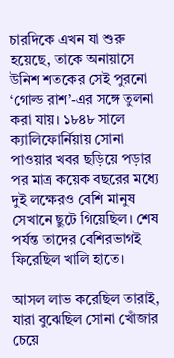চারদিকে এখন যা শুরু হয়েছে, তাকে অনায়াসে উনিশ শতকের সেই পুরনো ‘গোল্ড রাশ’-এর সঙ্গে তুলনা করা যায়। ১৮৪৮ সালে ক্যালিফোর্নিয়ায় সোনা পাওয়ার খবর ছড়িয়ে পড়ার পর মাত্র কয়েক বছরের মধ্যে দুই লক্ষেরও বেশি মানুষ সেখানে ছুটে গিয়েছিল। শেষ পর্যন্ত তাদের বেশিরভাগই ফিরেছিল খালি হাতে।

আসল লাভ করেছিল তারাই, যারা বুঝেছিল সোনা খোঁজার চেয়ে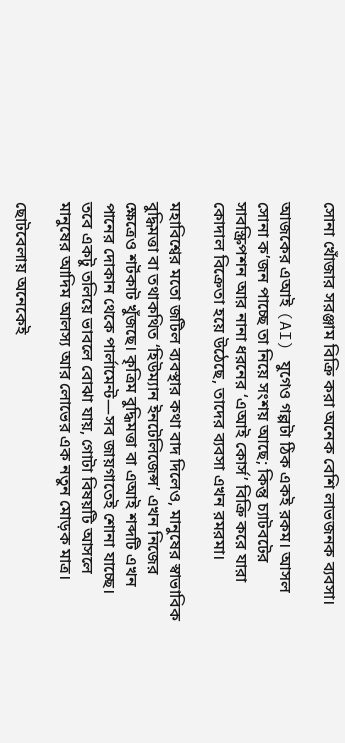সোনা খোঁজার সরঞ্জাম বিক্রি করা অনেক বেশি লাভজনক ব্যবসা।

আজকের এআই (AI) যুগেও গল্পটা ঠিক একই রকম। আসল সোনা ক’জন পাচ্ছে তা নিয়ে সংশয় আছে; কিন্তু চ্যাটবটের সাবস্ক্রিপশন আর নানা ধরনের ‘এআই কোর্স’ বিক্রি করে যারা কোদাল বিক্রেতা হয়ে উঠেছে, তাদের ব্যবসা এখন রমরমা।

মহাবিশ্বের মতো জটিল ব্যবস্থার কথা বাদ দিলেও, মানুষের স্বাভাবিক বুদ্ধিমত্তা বা তথাকথিত ‘হিউম্যান ইনটেলিজেন্স’ এখন নিজের ক্ষেত্রেও শর্টকাট খুঁজছে। কৃত্রিম বুদ্ধিমত্তা বা এআই শব্দটি এখন পানের দোকান থেকে পার্লামেন্ট—সব জায়গাতেই শোনা যাচ্ছে। তবে একটু তলিয়ে ভাবলে বোঝা যায়, গোটা বিষয়টি আসলে মানুষের আদিম আলস্য আর লোভের এক নতুন মোড়ক মাত্র।

ছোটবেলায় অনেকেই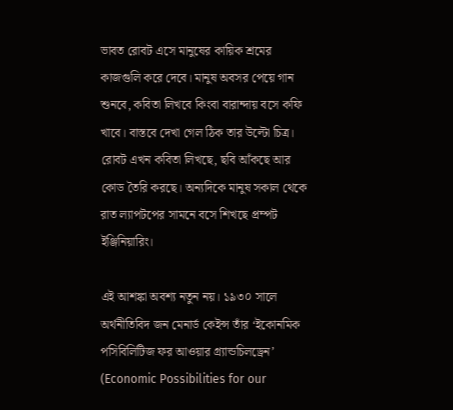ভাবত রোবট এসে মানুষের কায়িক শ্রমের কাজগুলি করে দেবে। মানুষ অবসর পেয়ে গান শুনবে, কবিতা লিখবে কিংবা বারান্দায় বসে কফি খাবে। বাস্তবে দেখা গেল ঠিক তার উল্টো চিত্র। রোবট এখন কবিতা লিখছে, ছবি আঁকছে আর কোড তৈরি করছে। অন্যদিকে মানুষ সকাল থেকে রাত ল্যাপটপের সামনে বসে শিখছে প্রম্পট ইঞ্জিনিয়ারিং।

এই আশঙ্কা অবশ্য নতুন নয়। ১৯৩০ সালে অর্থনীতিবিদ জন মেনার্ড কেইন্স তাঁর ‘ইকোনমিক পসিবিলিটিজ ফর আওয়ার গ্র্যান্ডচিলড্রেন’ (Economic Possibilities for our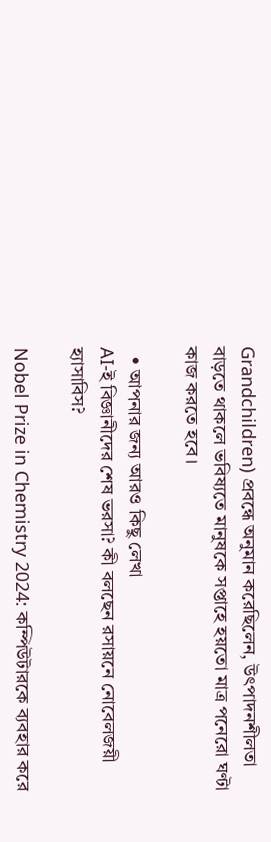Grandchildren) প্রবন্ধে অনুমান করেছিলেন, উৎপাদনশীলতা বাড়তে থাকলে ভবিষ্যতে মানুষকে সপ্তাহে হয়তো মাত্র পনেরো ঘণ্টা কাজ করতে হবে।

  • আপনার জন্য আরও কিছু লেখা
AI-ই বিজ্ঞানীদের শেষ ভরসা? কী বলছেন রসায়নে নোবেলজয়ী হ্যাসাবিস?

Nobel Prize in Chemistry 2024: কম্পিউটারকে ব্যবহার করে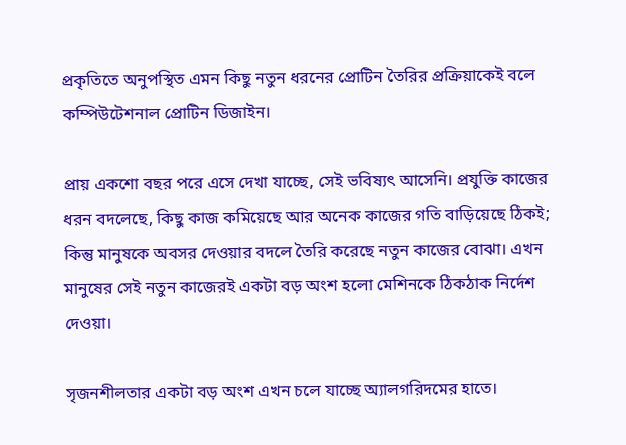প্রকৃতিতে অনুপস্থিত এমন কিছু নতুন ধরনের প্রোটিন তৈরির প্রক্রিয়াকেই বলে কম্পিউটেশনাল প্রোটিন ডিজাইন।

প্রায় একশো বছর পরে এসে দেখা যাচ্ছে, সেই ভবিষ্যৎ আসেনি। প্রযুক্তি কাজের ধরন বদলেছে, কিছু কাজ কমিয়েছে আর অনেক কাজের গতি বাড়িয়েছে ঠিকই; কিন্তু মানুষকে অবসর দেওয়ার বদলে তৈরি করেছে নতুন কাজের বোঝা। এখন মানুষের সেই নতুন কাজেরই একটা বড় অংশ হলো মেশিনকে ঠিকঠাক নির্দেশ দেওয়া।

সৃজনশীলতার একটা বড় অংশ এখন চলে যাচ্ছে অ্যালগরিদমের হাতে।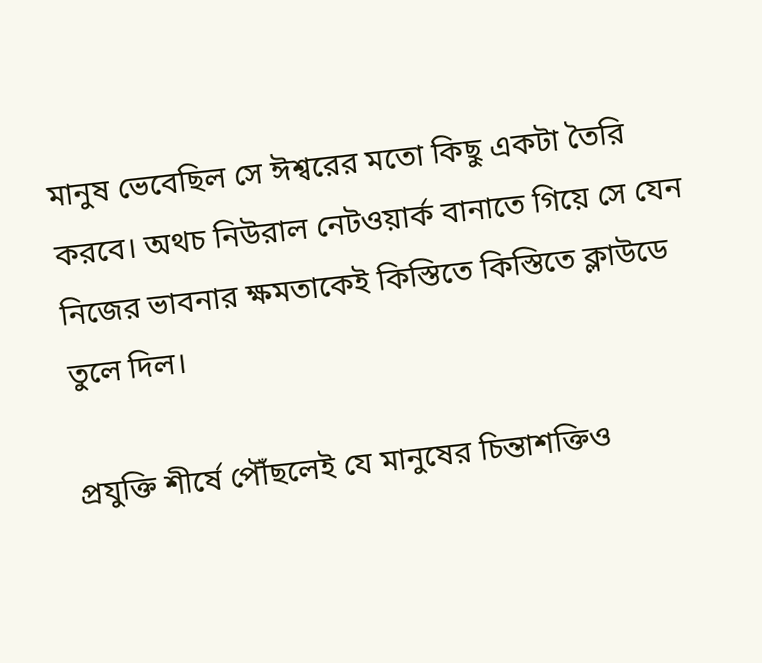মানুষ ভেবেছিল সে ঈশ্বরের মতো কিছু একটা তৈরি করবে। অথচ নিউরাল নেটওয়ার্ক বানাতে গিয়ে সে যেন নিজের ভাবনার ক্ষমতাকেই কিস্তিতে কিস্তিতে ক্লাউডে তুলে দিল।

প্রযুক্তি শীর্ষে পৌঁছলেই যে মানুষের চিন্তাশক্তিও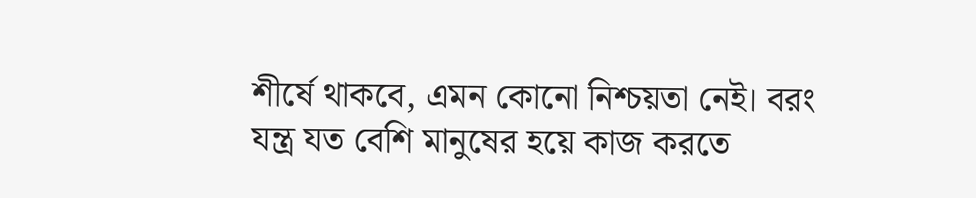শীর্ষে থাকবে, এমন কোনো নিশ্চয়তা নেই। বরং যন্ত্র যত বেশি মানুষের হয়ে কাজ করতে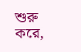শুরু করে,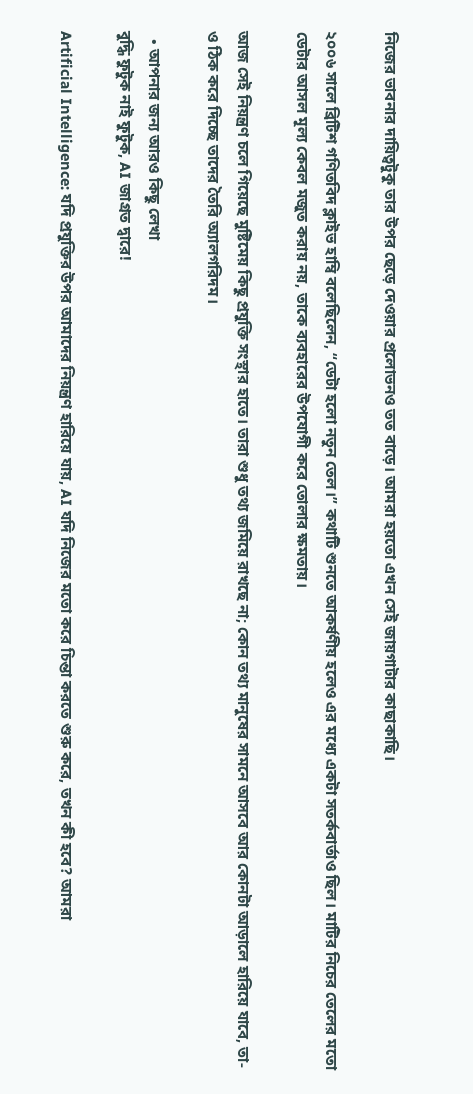নিজের ভাবনার দায়িত্বটুকু তার উপর ছেড়ে দেওয়ার প্রলোভনও তত বাড়ে। আমরা হয়তো এখন সেই জায়গাটার কাছাকাছি।

২০০৬ সালে ব্রিটিশ গণিতবিদ ক্লাইভ হাম্বি বলেছিলেন, “ডেটা হলো নতুন তেল।” কথাটি শুনতে আকর্ষণীয় হলেও এর মধ্যে একটা সতর্কবার্তাও ছিল। মাটির নিচের তেলের মতো ডেটার আসল মূল্য কেবল মজুত করায় নয়, তাকে ব্যবহারের উপযোগী করে তোলার ক্ষমতায়।

আজ সেই নিয়ন্ত্রণ চলে গিয়েছে মুষ্টিমেয় কিছু প্রযুক্তি সংস্থার হাতে। তারা শুধু তথ্য জমিয়ে রাখছে না; কোন তথ্য মানুষের সামনে আসবে আর কোনটা আড়ালে হারিয়ে যাবে, তা-ও ঠিক করে দিচ্ছে তাদের তৈরি অ্যালগরিদম।

  • আপনার জন্য আরও কিছু লেখা
বুদ্ধি ফুটুক নাই ফুটুক, AI জাগ্রত দ্বারে!

Artificial Intelligence: যদি প্রযুক্তির উপর আমাদের নিয়ন্ত্রণ হারিয়ে যায়, AI যদি নিজের মতো করে চিন্তা করতে শুরু করে, তখন কী হবে? আমরা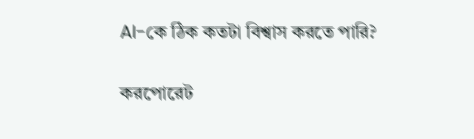AI-কে ঠিক কতটা বিশ্বাস করতে পারি?

করপোরেট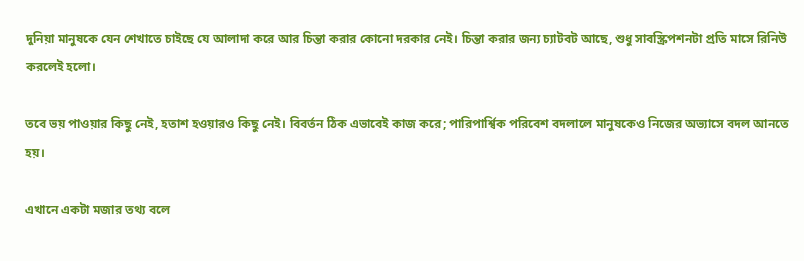দুনিয়া মানুষকে যেন শেখাতে চাইছে যে আলাদা করে আর চিন্তা করার কোনো দরকার নেই। চিন্তা করার জন্য চ্যাটবট আছে, শুধু সাবস্ক্রিপশনটা প্রতি মাসে রিনিউ করলেই হলো।

তবে ভয় পাওয়ার কিছু নেই, হতাশ হওয়ারও কিছু নেই। বিবর্তন ঠিক এভাবেই কাজ করে; পারিপার্শ্বিক পরিবেশ বদলালে মানুষকেও নিজের অভ্যাসে বদল আনতে হয়।

এখানে একটা মজার তথ্য বলে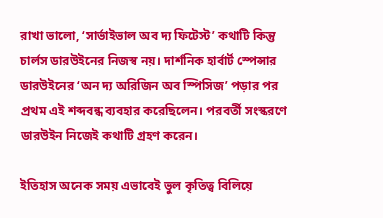রাখা ভালো, ‘সার্ভাইভাল অব দ্য ফিটেস্ট’ কথাটি কিন্তু চার্লস ডারউইনের নিজস্ব নয়। দার্শনিক হার্বার্ট স্পেন্সার ডারউইনের ‘অন দ্য অরিজিন অব স্পিসিজ’ পড়ার পর প্রথম এই শব্দবন্ধ ব্যবহার করেছিলেন। পরবর্তী সংস্করণে ডারউইন নিজেই কথাটি গ্রহণ করেন।

ইতিহাস অনেক সময় এভাবেই ভুল কৃতিত্ব বিলিয়ে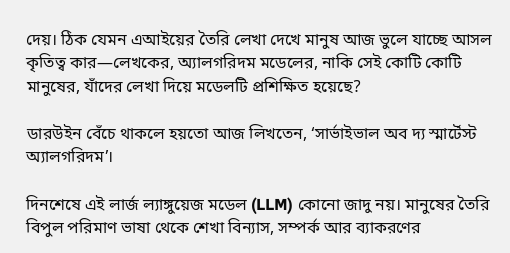দেয়। ঠিক যেমন এআইয়ের তৈরি লেখা দেখে মানুষ আজ ভুলে যাচ্ছে আসল কৃতিত্ব কার—লেখকের, অ্যালগরিদম মডেলের, নাকি সেই কোটি কোটি মানুষের, যাঁদের লেখা দিয়ে মডেলটি প্রশিক্ষিত হয়েছে?

ডারউইন বেঁচে থাকলে হয়তো আজ লিখতেন, ‘সার্ভাইভাল অব দ্য স্মার্টেস্ট অ্যালগরিদম’।

দিনশেষে এই লার্জ ল্যাঙ্গুয়েজ মডেল (LLM) কোনো জাদু নয়। মানুষের তৈরি বিপুল পরিমাণ ভাষা থেকে শেখা বিন্যাস, সম্পর্ক আর ব্যাকরণের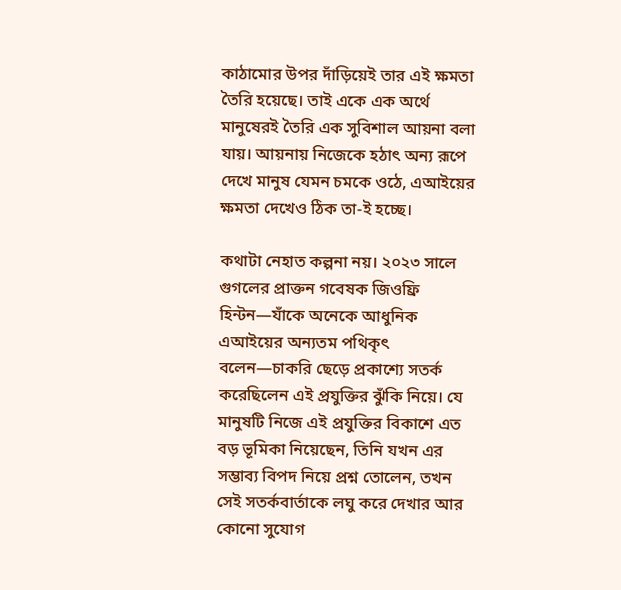কাঠামোর উপর দাঁড়িয়েই তার এই ক্ষমতা তৈরি হয়েছে। তাই একে এক অর্থে মানুষেরই তৈরি এক সুবিশাল আয়না বলা যায়। আয়নায় নিজেকে হঠাৎ অন্য রূপে দেখে মানুষ যেমন চমকে ওঠে, এআইয়ের ক্ষমতা দেখেও ঠিক তা-ই হচ্ছে।

কথাটা নেহাত কল্পনা নয়। ২০২৩ সালে গুগলের প্রাক্তন গবেষক জিওফ্রি হিন্টন—যাঁকে অনেকে আধুনিক এআইয়ের অন্যতম পথিকৃৎ বলেন—চাকরি ছেড়ে প্রকাশ্যে সতর্ক করেছিলেন এই প্রযুক্তির ঝুঁকি নিয়ে। যে মানুষটি নিজে এই প্রযুক্তির বিকাশে এত বড় ভূমিকা নিয়েছেন, তিনি যখন এর সম্ভাব্য বিপদ নিয়ে প্রশ্ন তোলেন, তখন সেই সতর্কবার্তাকে লঘু করে দেখার আর কোনো সুযোগ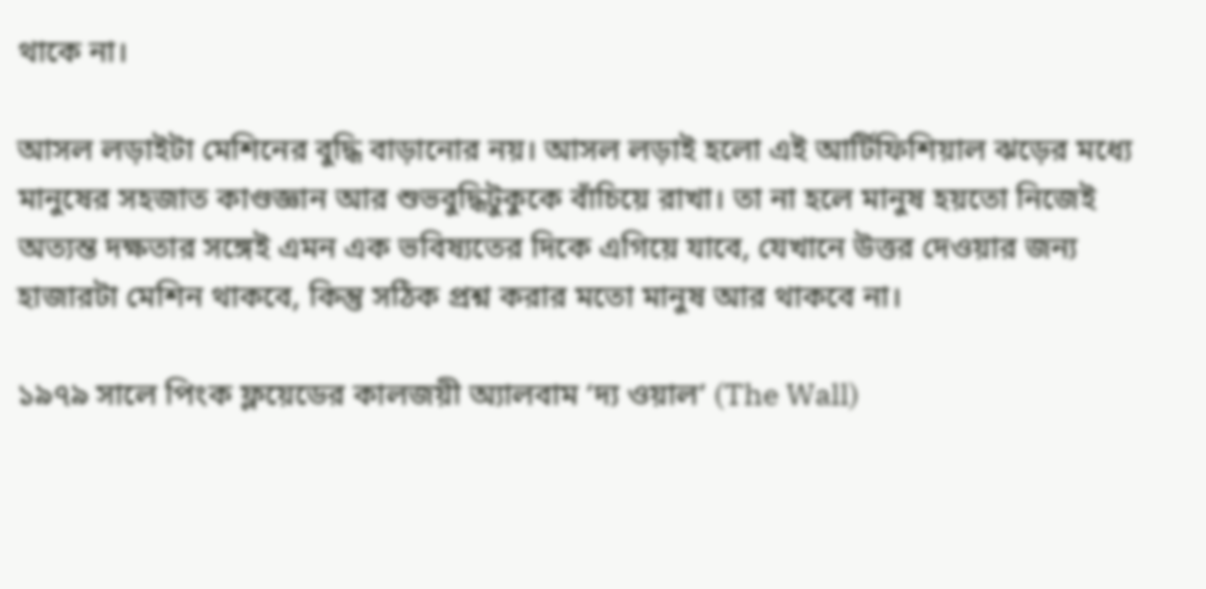থাকে না।

আসল লড়াইটা মেশিনের বুদ্ধি বাড়ানোর নয়। আসল লড়াই হলো এই আর্টিফিশিয়াল ঝড়ের মধ্যে মানুষের সহজাত কাণ্ডজ্ঞান আর শুভবুদ্ধিটুকুকে বাঁচিয়ে রাখা। তা না হলে মানুষ হয়তো নিজেই অত্যন্ত দক্ষতার সঙ্গেই এমন এক ভবিষ্যতের দিকে এগিয়ে যাবে, যেখানে উত্তর দেওয়ার জন্য হাজারটা মেশিন থাকবে, কিন্তু সঠিক প্রশ্ন করার মতো মানুষ আর থাকবে না।

১৯৭৯ সালে পিংক ফ্লয়েডের কালজয়ী অ্যালবাম ‘দ্য ওয়াল’ (The Wall)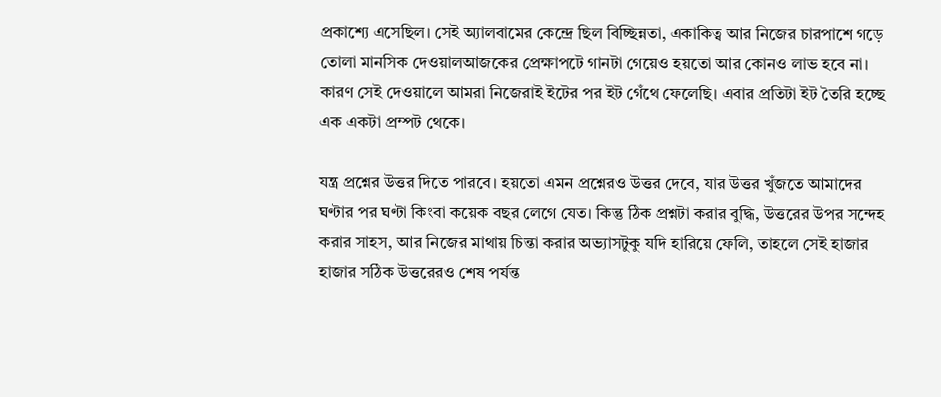প্রকাশ্যে এসেছিল। সেই অ্যালবামের কেন্দ্রে ছিল বিচ্ছিন্নতা, একাকিত্ব আর নিজের চারপাশে গড়ে তোলা মানসিক দেওয়ালআজকের প্রেক্ষাপটে গানটা গেয়েও হয়তো আর কোনও লাভ হবে না। কারণ সেই দেওয়ালে আমরা নিজেরাই ইটের পর ইট গেঁথে ফেলেছি। এবার প্রতিটা ইট তৈরি হচ্ছে এক একটা প্রম্পট থেকে।

যন্ত্র প্রশ্নের উত্তর দিতে পারবে। হয়তো এমন প্রশ্নেরও উত্তর দেবে, যার উত্তর খুঁজতে আমাদের ঘণ্টার পর ঘণ্টা কিংবা কয়েক বছর লেগে যেত। কিন্তু ঠিক প্রশ্নটা করার বুদ্ধি, উত্তরের উপর সন্দেহ করার সাহস, আর নিজের মাথায় চিন্তা করার অভ্যাসটুকু যদি হারিয়ে ফেলি, তাহলে সেই হাজার হাজার সঠিক উত্তরেরও শেষ পর্যন্ত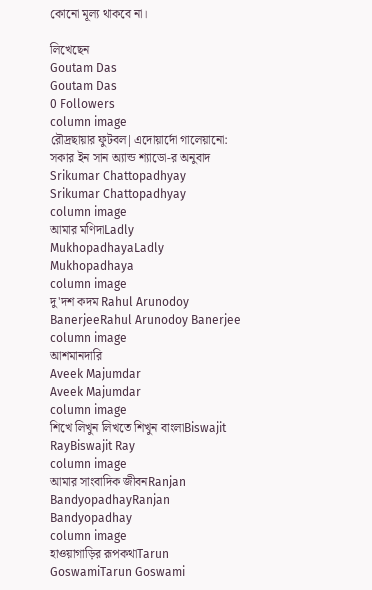কোনো মূল্য থাকবে না।

লিখেছেন
Goutam Das
Goutam Das
0 Followers
column image
রৌদ্রছায়ার ফুটবল|এদোয়ার্দো গালেয়ানো: সকার ইন সান অ্যান্ড শ্যাডো-র অনুবাদ
Srikumar Chattopadhyay
Srikumar Chattopadhyay
column image
আমার মণিদাLadly MukhopadhayaLadly Mukhopadhaya
column image
দু'দশ কদম Rahul Arunodoy BanerjeeRahul Arunodoy Banerjee
column image
আশমানদারি
Aveek Majumdar
Aveek Majumdar
column image
শিখে লিখুন লিখতে শিখুন বাংলাBiswajit RayBiswajit Ray
column image
আমার সাংবাদিক জীবনRanjan BandyopadhayRanjan Bandyopadhay
column image
হাওয়াগাড়ির রূপকথাTarun GoswamiTarun Goswami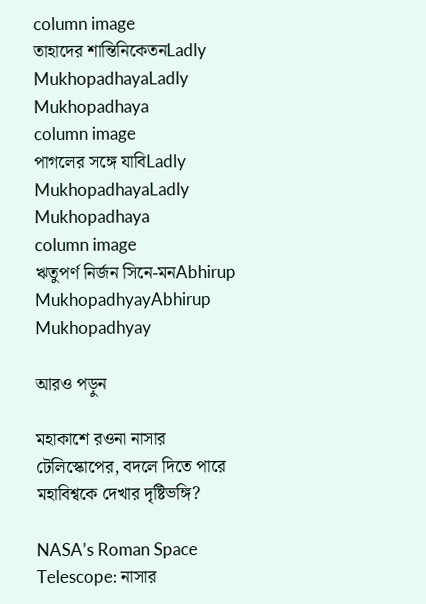column image
তাহাদের শান্তিনিকেতনLadly MukhopadhayaLadly Mukhopadhaya
column image
পাগলের সঙ্গে যাবিLadly MukhopadhayaLadly Mukhopadhaya
column image
ঋতুপর্ণ নির্জন সিনে-মনAbhirup MukhopadhyayAbhirup Mukhopadhyay

আরও পড়ুন

মহাকাশে রওনা নাসার টেলিস্কোপের, বদলে দিতে পারে মহাবিশ্বকে দেখার দৃষ্টিভঙ্গি?

NASA’s Roman Space Telescope: নাসার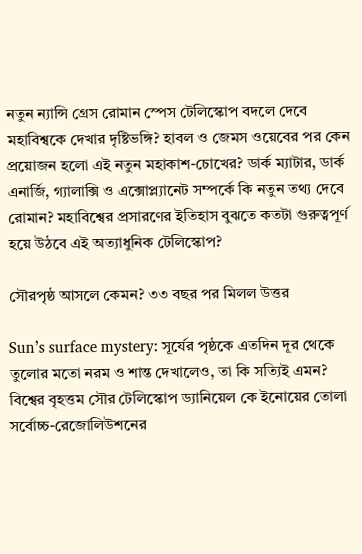নতুন ন্যান্সি গ্রেস রোমান স্পেস টেলিস্কোপ বদলে দেবে মহাবিশ্বকে দেখার দৃষ্টিভঙ্গি? হাবল ও জেমস ওয়েবের পর কেন প্রয়োজন হলো এই নতুন মহাকাশ-চোখের? ডার্ক ম্যাটার, ডার্ক এনার্জি, গ্যালাক্সি ও এক্সোপ্ল্যানেট সম্পর্কে কি নতুন তথ্য দেবে রোমান? মহাবিশ্বের প্রসারণের ইতিহাস বুঝতে কতটা গুরুত্বপূর্ণ হয়ে উঠবে এই অত্যাধুনিক টেলিস্কোপ?

সৌরপৃষ্ঠ আসলে কেমন? ৩৩ বছর পর মিলল উত্তর

Sun’s surface mystery: সূর্যের পৃষ্ঠকে এতদিন দূর থেকে তুলোর মতো নরম ও শান্ত দেখালেও, তা কি সত্যিই এমন? বিশ্বের বৃহত্তম সৌর টেলিস্কোপ ড্যানিয়েল কে ইনোয়ের তোলা সর্বোচ্চ-রেজোলিউশনের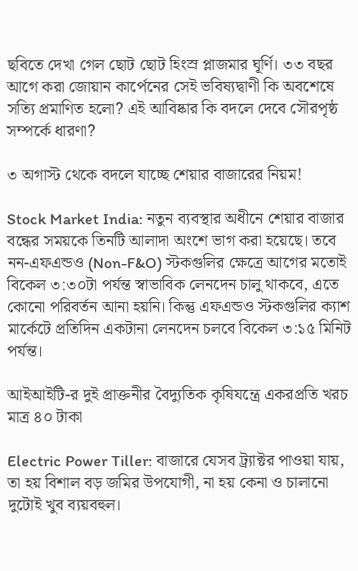ছবিতে দেখা গেল ছোট ছোট হিংস্র প্লাজমার ঘূর্ণি। ৩৩ বছর আগে করা জোয়ান কার্পেনের সেই ভবিষ্যদ্বাণী কি অবশেষে সত্যি প্রমাণিত হলো? এই আবিষ্কার কি বদলে দেবে সৌরপৃষ্ঠ সম্পর্কে ধারণা?

৩ অগাস্ট থেকে বদলে যাচ্ছে শেয়ার বাজারের নিয়ম!

Stock Market India: নতুন ব্যবস্থার অধীনে শেয়ার বাজার বন্ধের সময়কে তিনটি আলাদা অংশে ভাগ করা হয়েছে। তবে নন-এফএন্ডও (Non-F&O) স্টকগুলির ক্ষেত্রে আগের মতোই বিকেল ৩:৩০টা পর্যন্ত স্বাভাবিক লেনদেন চালু থাকবে, এতে কোনো পরিবর্তন আনা হয়নি। কিন্তু এফএন্ডও স্টকগুলির ক্যাশ মার্কেটে প্রতিদিন একটানা লেনদেন চলবে বিকেল ৩:১৫ মিনিট পর্যন্ত।

আইআইটি-র দুই প্রাক্তনীর বৈদ্যুতিক কৃষিযন্ত্রে একরপ্রতি খরচ মাত্র ৪০ টাকা

Electric Power Tiller: বাজারে যেসব ট্র্যাক্টর পাওয়া যায়, তা হয় বিশাল বড় জমির উপযোগী, না হয় কেনা ও চালানো দুটোই খুব ব্যয়বহুল।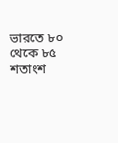ভারতে ৮০ থেকে ৮৫ শতাংশ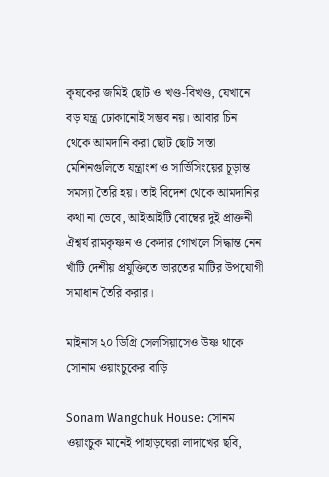কৃষকের জমিই ছোট ও খণ্ড-বিখণ্ড, যেখানে বড় যন্ত্র ঢোকানোই সম্ভব নয়। আবার চিন থেকে আমদানি করা ছোট ছোট সস্তা মেশিনগুলিতে যন্ত্রাংশ ও সার্ভিসিংয়ের চূড়ান্ত সমস্যা তৈরি হয়। তাই বিদেশ থেকে আমদানির কথা না ভেবে, আইআইটি বোম্বের দুই প্রাক্তনী ঐশ্বর্য রামকৃষ্ণন ও কেদার গোখলে সিদ্ধান্ত নেন খাঁটি দেশীয় প্রযুক্তিতে ভারতের মাটির উপযোগী সমাধান তৈরি করার।

মাইনাস ২০ ডিগ্রি সেলসিয়াসেও উষ্ণ থাকে সোনাম ওয়াংচুকের বাড়ি

Sonam Wangchuk House: সোনম ওয়াংচুক মানেই পাহাড়ঘেরা লাদাখের ছবি,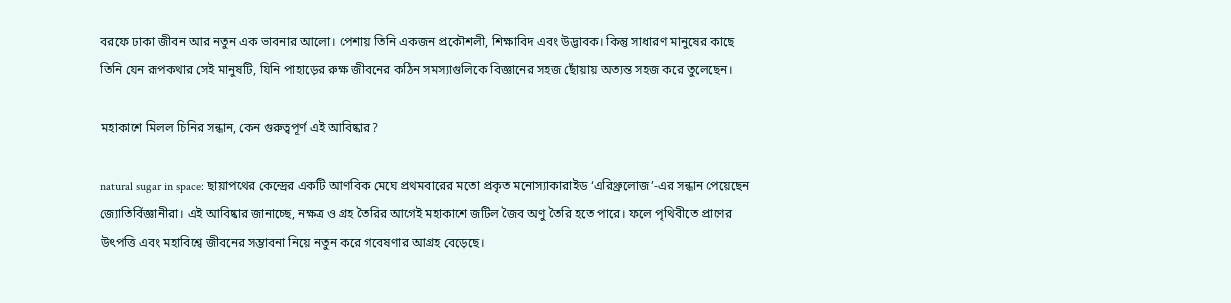বরফে ঢাকা জীবন আর নতুন এক ভাবনার আলো। পেশায় তিনি একজন প্রকৌশলী, শিক্ষাবিদ এবং উদ্ভাবক। কিন্তু সাধারণ মানুষের কাছে তিনি যেন রূপকথার সেই মানুষটি, যিনি পাহাড়ের রুক্ষ জীবনের কঠিন সমস্যাগুলিকে বিজ্ঞানের সহজ ছোঁয়ায় অত্যন্ত সহজ করে তুলেছেন।

মহাকাশে মিলল চিনির সন্ধান, কেন গুরুত্বপূর্ণ এই আবিষ্কার?

natural sugar in space: ছায়াপথের কেন্দ্রের একটি আণবিক মেঘে প্রথমবারের মতো প্রকৃত মনোস্যাকারাইড ‘এরিথ্রুলোজ’-এর সন্ধান পেয়েছেন জ্যোতির্বিজ্ঞানীরা। এই আবিষ্কার জানাচ্ছে, নক্ষত্র ও গ্রহ তৈরির আগেই মহাকাশে জটিল জৈব অণু তৈরি হতে পারে। ফলে পৃথিবীতে প্রাণের উৎপত্তি এবং মহাবিশ্বে জীবনের সম্ভাবনা নিয়ে নতুন করে গবেষণার আগ্রহ বেড়েছে।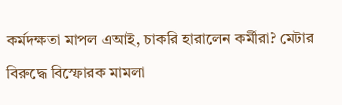কর্মদক্ষতা মাপল এআই, চাকরি হারালেন কর্মীরা? মেটার বিরুদ্ধে বিস্ফোরক মামলা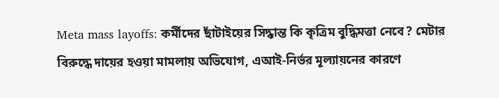Meta mass layoffs: কর্মীদের ছাঁটাইয়ের সিদ্ধান্ত কি কৃত্রিম বুদ্ধিমত্তা নেবে? মেটার বিরুদ্ধে দায়ের হওয়া মামলায় অভিযোগ, এআই-নির্ভর মূল্যায়নের কারণে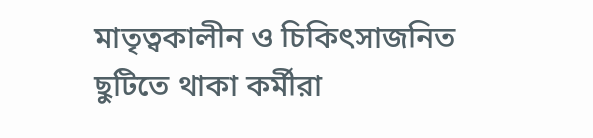মাতৃত্বকালীন ও চিকিৎসাজনিত ছুটিতে থাকা কর্মীরা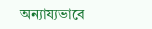অন্যায্যভাবে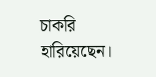চাকরি হারিয়েছেন।